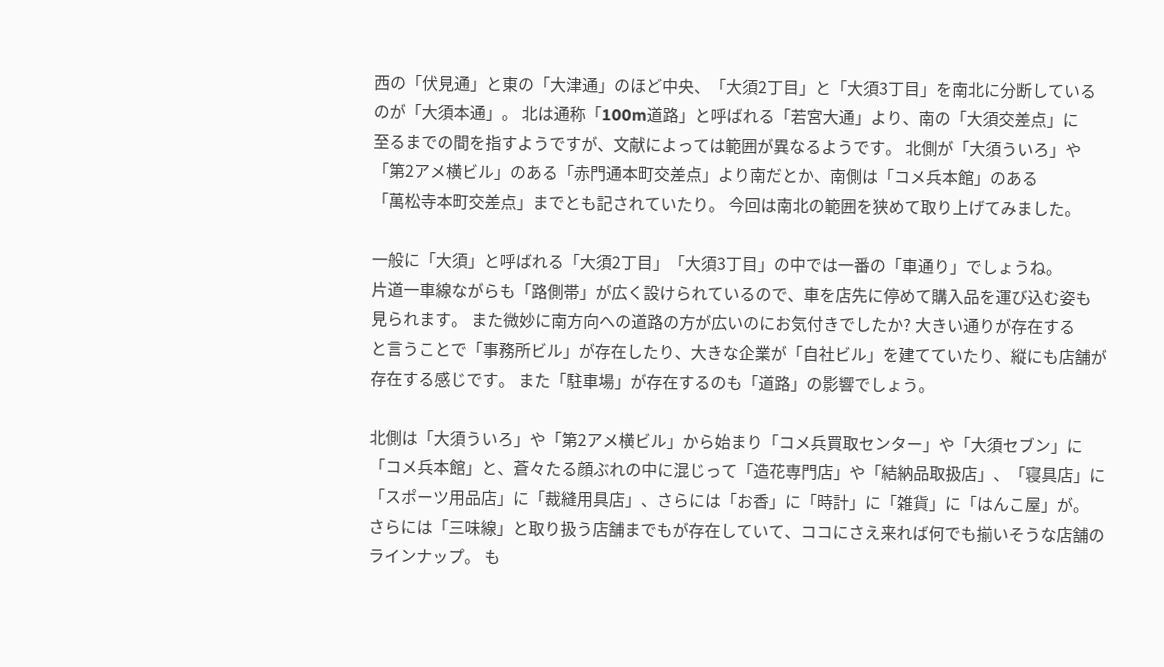西の「伏見通」と東の「大津通」のほど中央、「大須2丁目」と「大須3丁目」を南北に分断している
のが「大須本通」。 北は通称「100m道路」と呼ばれる「若宮大通」より、南の「大須交差点」に
至るまでの間を指すようですが、文献によっては範囲が異なるようです。 北側が「大須ういろ」や
「第2アメ横ビル」のある「赤門通本町交差点」より南だとか、南側は「コメ兵本館」のある
「萬松寺本町交差点」までとも記されていたり。 今回は南北の範囲を狭めて取り上げてみました。

一般に「大須」と呼ばれる「大須2丁目」「大須3丁目」の中では一番の「車通り」でしょうね。
片道一車線ながらも「路側帯」が広く設けられているので、車を店先に停めて購入品を運び込む姿も
見られます。 また微妙に南方向への道路の方が広いのにお気付きでしたか? 大きい通りが存在する
と言うことで「事務所ビル」が存在したり、大きな企業が「自社ビル」を建てていたり、縦にも店舗が
存在する感じです。 また「駐車場」が存在するのも「道路」の影響でしょう。

北側は「大須ういろ」や「第2アメ横ビル」から始まり「コメ兵買取センター」や「大須セブン」に
「コメ兵本館」と、蒼々たる顔ぶれの中に混じって「造花専門店」や「結納品取扱店」、「寝具店」に
「スポーツ用品店」に「裁縫用具店」、さらには「お香」に「時計」に「雑貨」に「はんこ屋」が。
さらには「三味線」と取り扱う店舗までもが存在していて、ココにさえ来れば何でも揃いそうな店舗の
ラインナップ。 も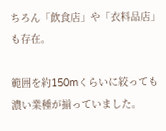ちろん「飲食店」や「衣料品店」も存在。

範囲を約150mくらいに絞っても濃い業種が揃っていました。